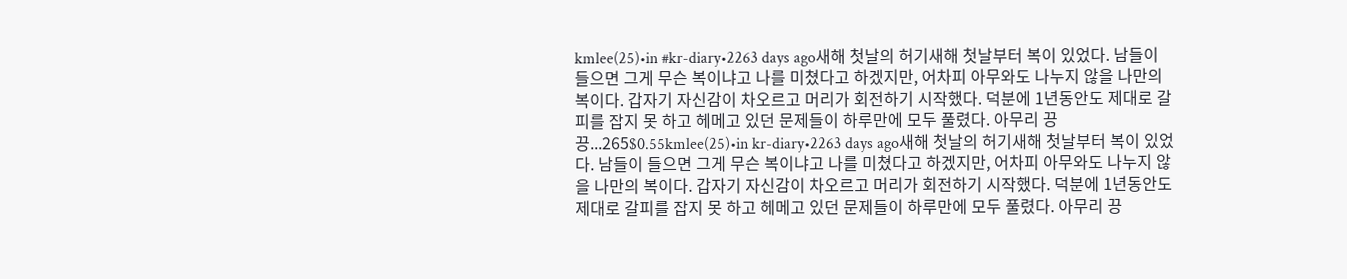kmlee(25)•in #kr-diary•2263 days ago새해 첫날의 허기새해 첫날부터 복이 있었다. 남들이 들으면 그게 무슨 복이냐고 나를 미쳤다고 하겠지만, 어차피 아무와도 나누지 않을 나만의 복이다. 갑자기 자신감이 차오르고 머리가 회전하기 시작했다. 덕분에 1년동안도 제대로 갈피를 잡지 못 하고 헤메고 있던 문제들이 하루만에 모두 풀렸다. 아무리 끙끙...265$0.55kmlee(25)•in kr-diary•2263 days ago새해 첫날의 허기새해 첫날부터 복이 있었다. 남들이 들으면 그게 무슨 복이냐고 나를 미쳤다고 하겠지만, 어차피 아무와도 나누지 않을 나만의 복이다. 갑자기 자신감이 차오르고 머리가 회전하기 시작했다. 덕분에 1년동안도 제대로 갈피를 잡지 못 하고 헤메고 있던 문제들이 하루만에 모두 풀렸다. 아무리 끙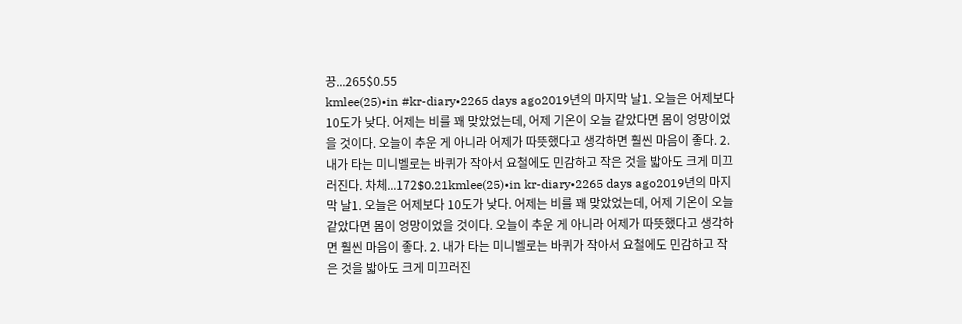끙...265$0.55
kmlee(25)•in #kr-diary•2265 days ago2019년의 마지막 날1. 오늘은 어제보다 10도가 낮다. 어제는 비를 꽤 맞았었는데, 어제 기온이 오늘 같았다면 몸이 엉망이었을 것이다. 오늘이 추운 게 아니라 어제가 따뜻했다고 생각하면 훨씬 마음이 좋다. 2. 내가 타는 미니벨로는 바퀴가 작아서 요철에도 민감하고 작은 것을 밟아도 크게 미끄러진다. 차체...172$0.21kmlee(25)•in kr-diary•2265 days ago2019년의 마지막 날1. 오늘은 어제보다 10도가 낮다. 어제는 비를 꽤 맞았었는데, 어제 기온이 오늘 같았다면 몸이 엉망이었을 것이다. 오늘이 추운 게 아니라 어제가 따뜻했다고 생각하면 훨씬 마음이 좋다. 2. 내가 타는 미니벨로는 바퀴가 작아서 요철에도 민감하고 작은 것을 밟아도 크게 미끄러진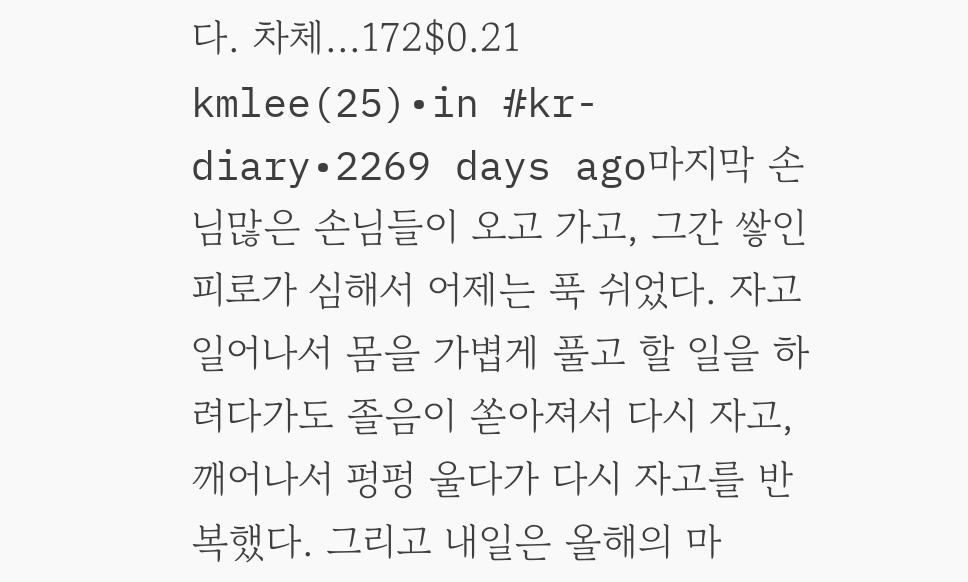다. 차체...172$0.21
kmlee(25)•in #kr-diary•2269 days ago마지막 손님많은 손님들이 오고 가고, 그간 쌓인 피로가 심해서 어제는 푹 쉬었다. 자고 일어나서 몸을 가볍게 풀고 할 일을 하려다가도 졸음이 쏟아져서 다시 자고, 깨어나서 펑펑 울다가 다시 자고를 반복했다. 그리고 내일은 올해의 마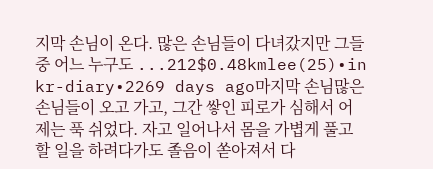지막 손님이 온다. 많은 손님들이 다녀갔지만 그들 중 어느 누구도 ...212$0.48kmlee(25)•in kr-diary•2269 days ago마지막 손님많은 손님들이 오고 가고, 그간 쌓인 피로가 심해서 어제는 푹 쉬었다. 자고 일어나서 몸을 가볍게 풀고 할 일을 하려다가도 졸음이 쏟아져서 다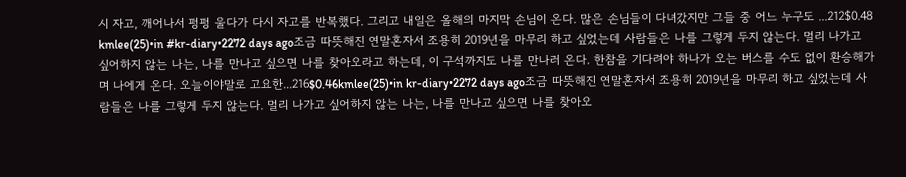시 자고, 깨어나서 펑펑 울다가 다시 자고를 반복했다. 그리고 내일은 올해의 마지막 손님이 온다. 많은 손님들이 다녀갔지만 그들 중 어느 누구도 ...212$0.48
kmlee(25)•in #kr-diary•2272 days ago조금 따뜻해진 연말혼자서 조용히 2019년을 마무리 하고 싶었는데 사람들은 나를 그렇게 두지 않는다. 멀리 나가고 싶어하지 않는 나는, 나를 만나고 싶으면 나를 찾아오라고 하는데, 이 구석까지도 나를 만나러 온다. 한참을 기다려야 하나가 오는 버스를 수도 없이 환승해가며 나에게 온다. 오늘이야말로 고요한...216$0.46kmlee(25)•in kr-diary•2272 days ago조금 따뜻해진 연말혼자서 조용히 2019년을 마무리 하고 싶었는데 사람들은 나를 그렇게 두지 않는다. 멀리 나가고 싶어하지 않는 나는, 나를 만나고 싶으면 나를 찾아오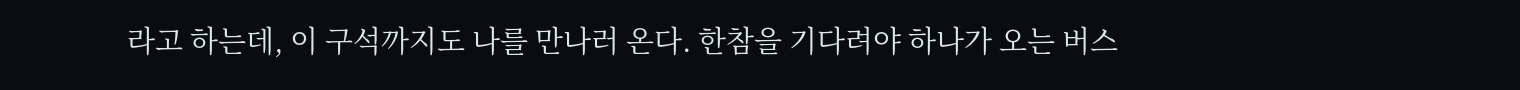라고 하는데, 이 구석까지도 나를 만나러 온다. 한참을 기다려야 하나가 오는 버스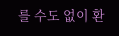를 수도 없이 환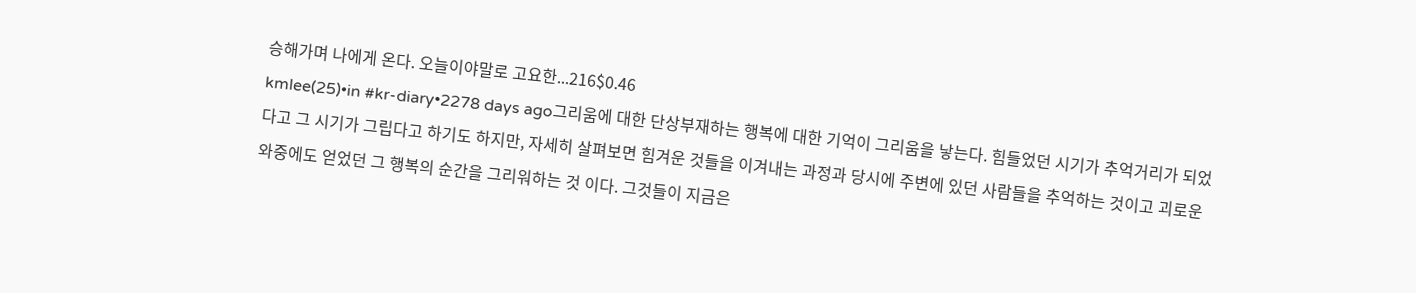승해가며 나에게 온다. 오늘이야말로 고요한...216$0.46
kmlee(25)•in #kr-diary•2278 days ago그리움에 대한 단상부재하는 행복에 대한 기억이 그리움을 낳는다. 힘들었던 시기가 추억거리가 되었다고 그 시기가 그립다고 하기도 하지만, 자세히 살펴보면 힘겨운 것들을 이겨내는 과정과 당시에 주변에 있던 사람들을 추억하는 것이고 괴로운 와중에도 얻었던 그 행복의 순간을 그리워하는 것 이다. 그것들이 지금은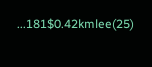...181$0.42kmlee(25)